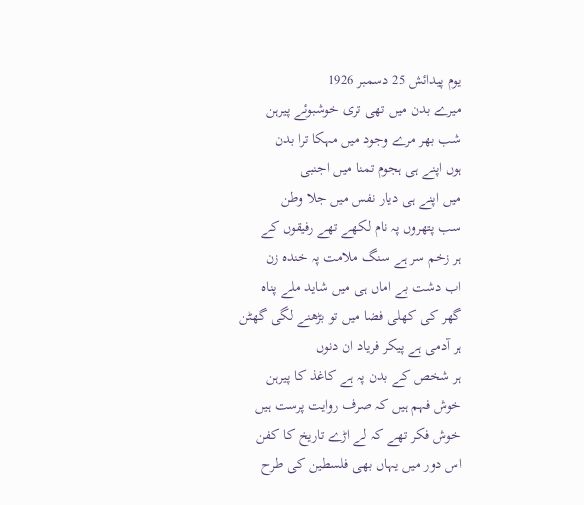یوم پیدائش 25 دسمبر 1926
میرے بدن میں تھی تری خوشبوئے پیرہن
شب بھر مرے وجود میں مہکا ترا بدن
ہوں اپنے ہی ہجوم تمنا میں اجنبی
میں اپنے ہی دیار نفس میں جلا وطن
سب پتھروں پہ نام لکھے تھے رفیقوں کے
ہر زخم سر ہے سنگ ملامت پہ خندہ زن
اب دشت بے اماں ہی میں شاید ملے پناہ
گھر کی کھلی فضا میں تو بڑھنے لگی گھٹن
ہر آدمی ہے پیکر فریاد ان دنوں
ہر شخص کے بدن پہ ہے کاغذ کا پیرہن
خوش فہم ہیں کہ صرف روایت پرست ہیں
خوش فکر تھے کہ لے اڑے تاریخ کا کفن
اس دور میں یہاں بھی فلسطین کی طرح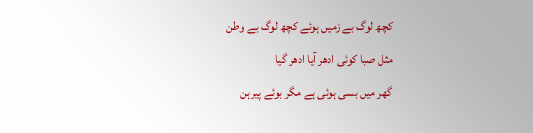کچھ لوگ بے زمیں ہوئے کچھ لوگ بے وطن
مثل صبا کوئی ادھر آیا ادھر گیا
گھر میں بسی ہوئی ہے مگر بوئے پیرہن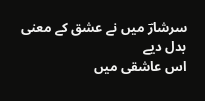سرشارؔ میں نے عشق کے معنی بدل دیے
اس عاشقی میں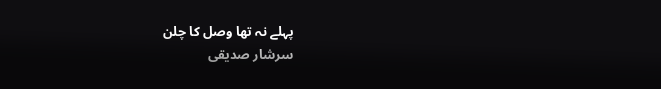پہلے نہ تھا وصل کا چلن
سرشار صدیقی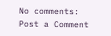No comments:
Post a Comment